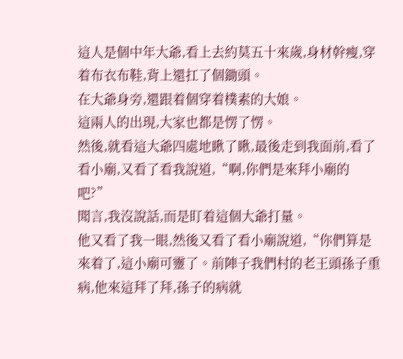這人是個中年大爺,看上去約莫五十來歲,身材幹瘦,穿着布衣布鞋,背上還扛了個鋤頭。
在大爺身旁,還跟着個穿着樸素的大娘。
這兩人的出現,大家也都是愣了愣。
然後,就看這大爺四處地瞅了瞅,最後走到我面前,看了看小廟,又看了看我說道,“啊,你們是來拜小廟的吧?”
聞言,我沒說話,而是盯着這個大爺打量。
他又看了我一眼,然後又看了看小廟說道,“你們算是來着了,這小廟可靈了。前陣子我們村的老王頭孫子重病,他來這拜了拜,孫子的病就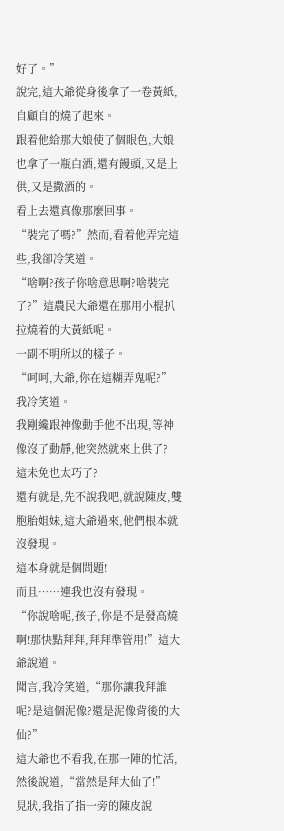好了。”
說完,這大爺從身後拿了一卷黃紙,自顧自的燒了起來。
跟着他給那大娘使了個眼色,大娘也拿了一瓶白酒,還有饅頭,又是上供,又是撒酒的。
看上去還真像那麼回事。
“裝完了嗎?”然而,看着他弄完這些,我卻冷笑道。
“啥啊?孩子你啥意思啊?啥裝完了?”這農民大爺還在那用小棍扒拉燒着的大黃紙呢。
一副不明所以的樣子。
“呵呵,大爺,你在這糊弄鬼呢?”我冷笑道。
我剛纔跟神像動手他不出現,等神像沒了動靜,他突然就來上供了?
這未免也太巧了?
還有就是,先不說我吧,就說陳皮,雙胞胎姐妹,這大爺過來,他們根本就沒發現。
這本身就是個問題!
而且……連我也沒有發現。
“你說啥呢,孩子,你是不是發高燒啊!那快點拜拜,拜拜準管用!”這大爺說道。
聞言,我冷笑道,“那你讓我拜誰呢?是這個泥像?還是泥像背後的大仙?”
這大爺也不看我,在那一陣的忙活,然後說道,“當然是拜大仙了!”
見狀,我指了指一旁的陳皮說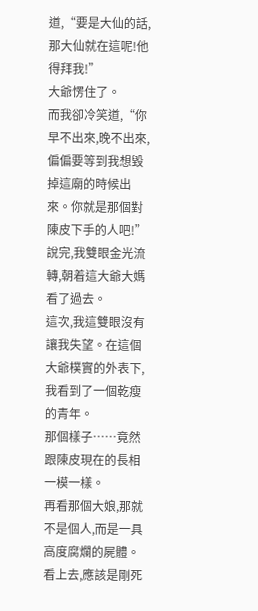道,“要是大仙的話,那大仙就在這呢!他得拜我!”
大爺愣住了。
而我卻冷笑道,“你早不出來,晚不出來,偏偏要等到我想毀掉這廟的時候出來。你就是那個對陳皮下手的人吧!”
說完,我雙眼金光流轉,朝着這大爺大媽看了過去。
這次,我這雙眼沒有讓我失望。在這個大爺樸實的外表下,我看到了一個乾瘦的青年。
那個樣子……竟然跟陳皮現在的長相一模一樣。
再看那個大娘,那就不是個人,而是一具高度腐爛的屍體。
看上去,應該是剛死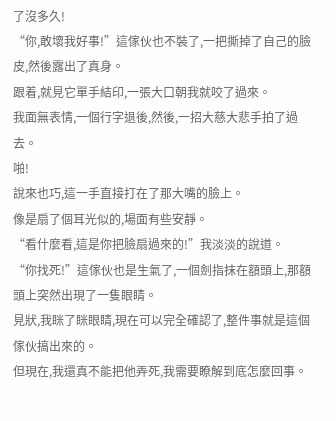了沒多久!
“你,敢壞我好事!”這傢伙也不裝了,一把撕掉了自己的臉皮,然後露出了真身。
跟着,就見它單手結印,一張大口朝我就咬了過來。
我面無表情,一個行字退後,然後,一招大慈大悲手拍了過去。
啪!
說來也巧,這一手直接打在了那大嘴的臉上。
像是扇了個耳光似的,場面有些安靜。
“看什麼看,這是你把臉扇過來的!”我淡淡的說道。
“你找死!”這傢伙也是生氣了,一個劍指抹在額頭上,那額頭上突然出現了一隻眼睛。
見狀,我眯了眯眼睛,現在可以完全確認了,整件事就是這個傢伙搞出來的。
但現在,我還真不能把他弄死,我需要瞭解到底怎麼回事。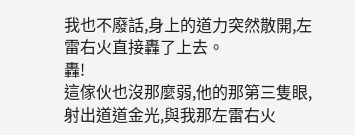我也不廢話,身上的道力突然散開,左雷右火直接轟了上去。
轟!
這傢伙也沒那麼弱,他的那第三隻眼,射出道道金光,與我那左雷右火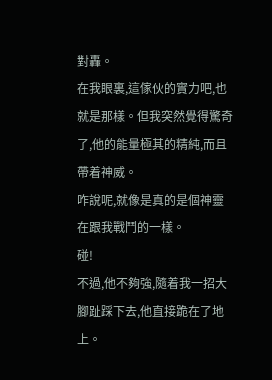對轟。
在我眼裏,這傢伙的實力吧,也就是那樣。但我突然覺得驚奇了,他的能量極其的精純,而且帶着神威。
咋說呢,就像是真的是個神靈在跟我戰鬥的一樣。
碰!
不過,他不夠強,隨着我一招大腳趾踩下去,他直接跪在了地上。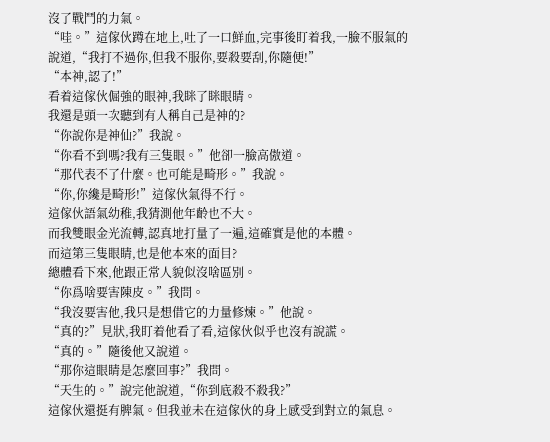沒了戰鬥的力氣。
“哇。”這傢伙蹲在地上,吐了一口鮮血,完事後盯着我,一臉不服氣的說道,“我打不過你,但我不服你,要殺要刮,你隨便!”
“本神,認了!”
看着這傢伙倔強的眼神,我眯了眯眼睛。
我還是頭一次聽到有人稱自己是神的?
“你說你是神仙?”我說。
“你看不到嗎?我有三隻眼。”他卻一臉高傲道。
“那代表不了什麼。也可能是畸形。”我說。
“你,你纔是畸形!”這傢伙氣得不行。
這傢伙語氣幼稚,我猜測他年齡也不大。
而我雙眼金光流轉,認真地打量了一遍,這確實是他的本體。
而這第三隻眼睛,也是他本來的面目?
總體看下來,他跟正常人貌似沒啥區別。
“你爲啥要害陳皮。”我問。
“我沒要害他,我只是想借它的力量修煉。”他說。
“真的?”見狀,我盯着他看了看,這傢伙似乎也沒有說謊。
“真的。”隨後他又說道。
“那你這眼睛是怎麼回事?”我問。
“天生的。”說完他說道,“你到底殺不殺我?”
這傢伙還挺有脾氣。但我並未在這傢伙的身上感受到對立的氣息。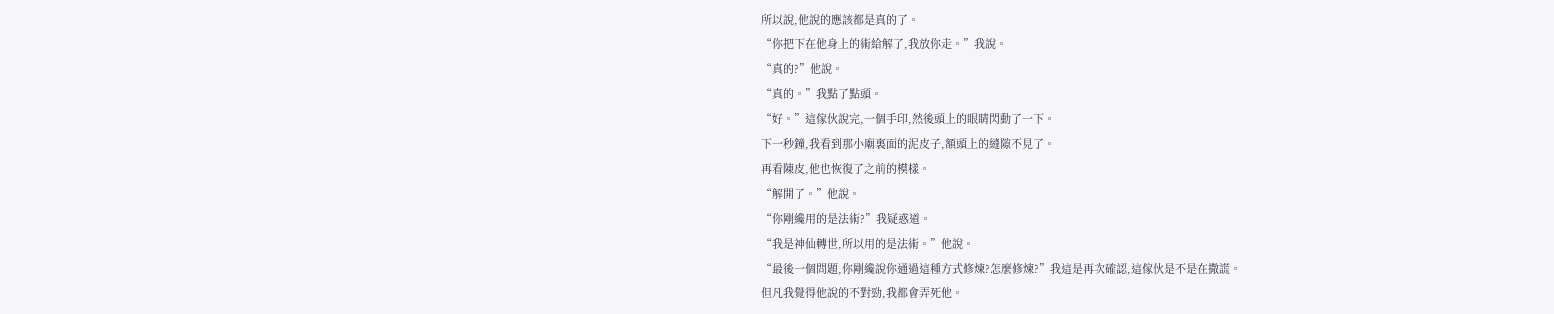所以說,他說的應該都是真的了。
“你把下在他身上的術給解了,我放你走。”我說。
“真的?”他說。
“真的。”我點了點頭。
“好。”這傢伙說完,一個手印,然後頭上的眼睛閃動了一下。
下一秒鐘,我看到那小廟裏面的泥皮子,額頭上的縫隙不見了。
再看陳皮,他也恢復了之前的模樣。
“解開了。”他說。
“你剛纔用的是法術?”我疑惑道。
“我是神仙轉世,所以用的是法術。”他說。
“最後一個問題,你剛纔說你通過這種方式修煉?怎麼修煉?”我這是再次確認,這傢伙是不是在撒謊。
但凡我覺得他說的不對勁,我都會弄死他。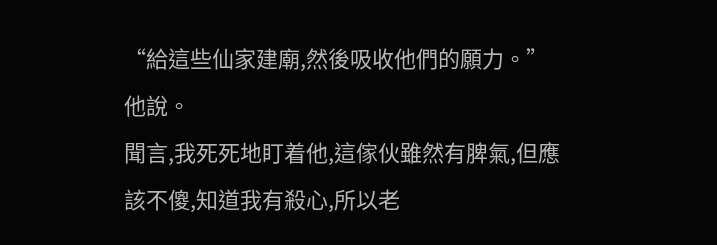“給這些仙家建廟,然後吸收他們的願力。”他說。
聞言,我死死地盯着他,這傢伙雖然有脾氣,但應該不傻,知道我有殺心,所以老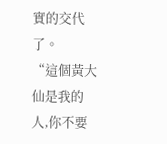實的交代了。
“這個黃大仙是我的人,你不要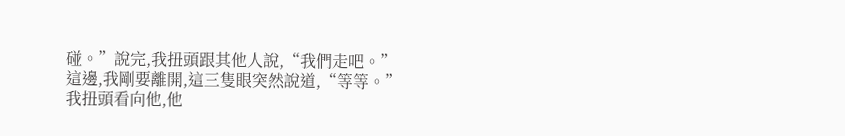碰。”說完,我扭頭跟其他人說,“我們走吧。”
這邊,我剛要離開,這三隻眼突然說道,“等等。”
我扭頭看向他,他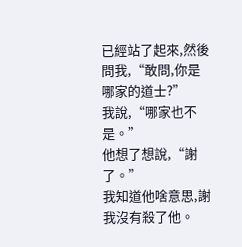已經站了起來,然後問我,“敢問,你是哪家的道士?”
我說,“哪家也不是。”
他想了想說,“謝了。”
我知道他啥意思,謝我沒有殺了他。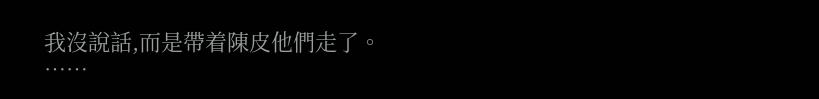我沒說話,而是帶着陳皮他們走了。
……